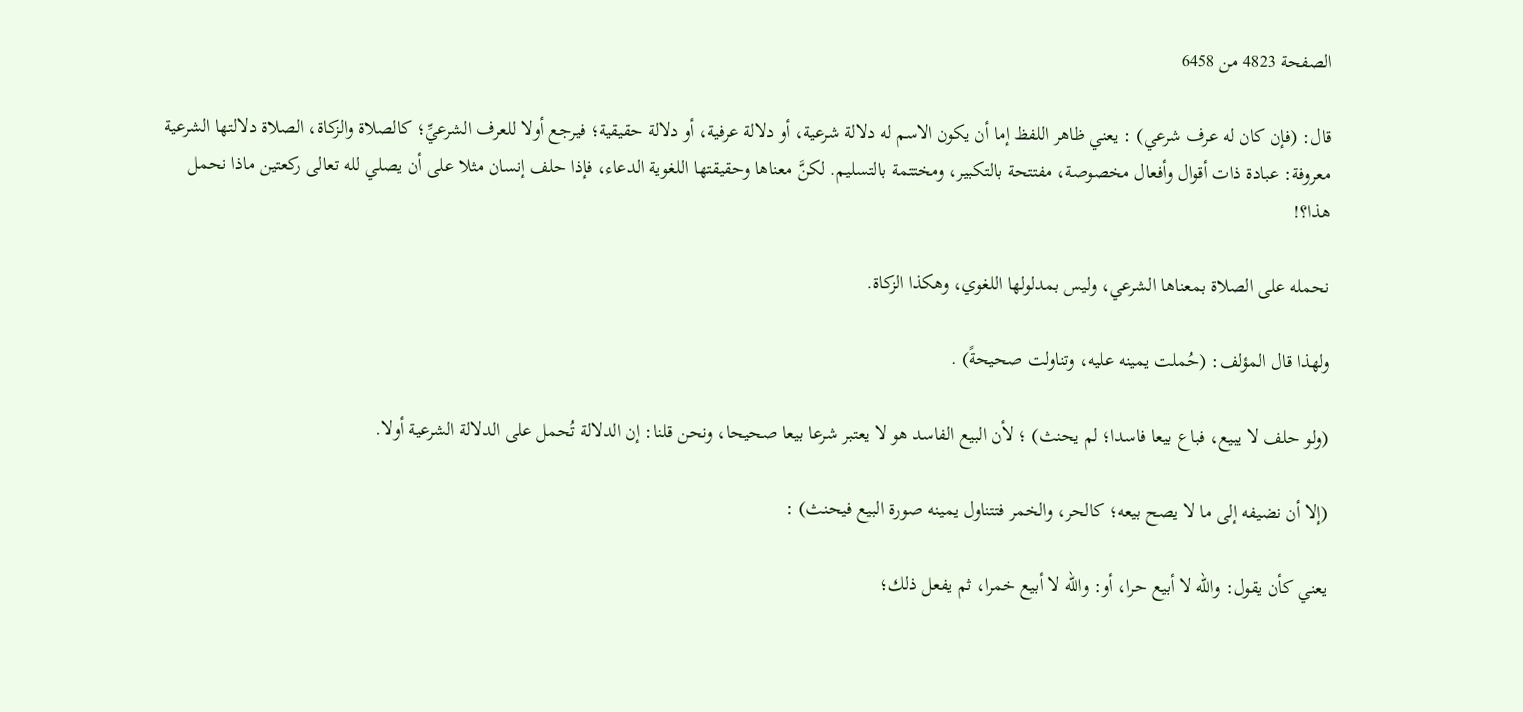الصفحة 4823 من 6458

قال: (فإن كان له عرف شرعي) : يعني ظاهر اللفظ إما أن يكون الاسم له دلالة شرعية، أو دلالة عرفية، أو دلالة حقيقية؛ فيرجع أولا للعرف الشرعيِّ؛ كالصلاة والزكاة، الصلاة دلالتها الشرعية معروفة: عبادة ذات أقوال وأفعال مخصوصة، مفتتحة بالتكبير، ومختتمة بالتسليم. لكنَّ معناها وحقيقتها اللغوية الدعاء، فإذا حلف إنسان مثلا على أن يصلي لله تعالى ركعتين ماذا نحمل هذا؟!

نحمله على الصلاة بمعناها الشرعي، وليس بمدلولها اللغوي، وهكذا الزكاة.

ولهذا قال المؤلف: (حُملت يمينه عليه، وتناولت صحيحةً) .

(ولو حلف لا يبيع، فباع بيعا فاسدا؛ لم يحنث) ؛ لأن البيع الفاسد هو لا يعتبر شرعا بيعا صحيحا، ونحن قلنا: إن الدلالة تُحمل على الدلالة الشرعية أولا.

(إلا أن نضيفه إلى ما لا يصح بيعه؛ كالحر، والخمر فتتناول يمينه صورة البيع فيحنث) :

يعني كأن يقول: والله لا أبيع حرا، أو: والله لا أبيع خمرا، ثم يفعل ذلك؛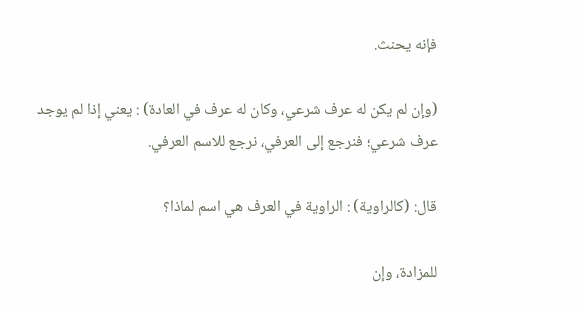فإنه يحنث.

(وإن لم يكن له عرف شرعي، وكان له عرف في العادة) : يعني إذا لم يوجد عرف شرعي؛ فنرجع إلى العرفي، نرجع للاسم العرفي.

قال: (كالراوية) : الراوية في العرف هي اسم لماذا؟

للمزادة، وإن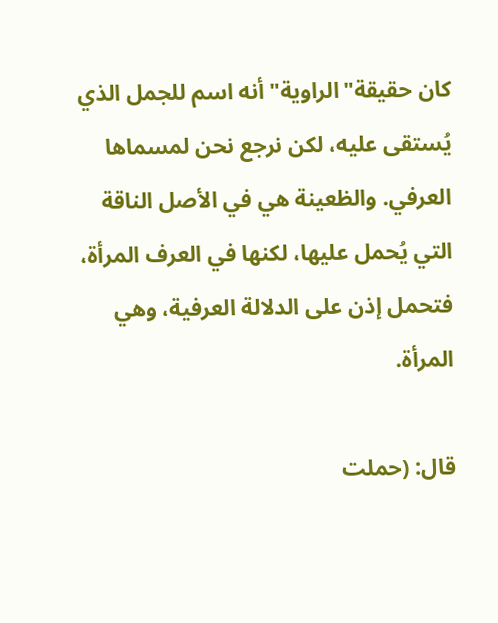كان حقيقة"الراوية"أنه اسم للجمل الذي يُستقى عليه، لكن نرجع نحن لمسماها العرفي. والظعينة هي في الأصل الناقة التي يُحمل عليها، لكنها في العرف المرأة، فتحمل إذن على الدلالة العرفية، وهي المرأة.

قال: (حملت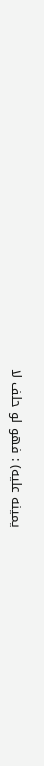يمينه عليه) : فهو لو حلف لا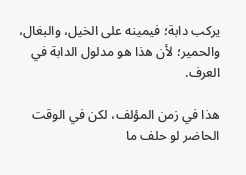يركب دابة؛ فيمينه على الخيل، والبغال، والحمير؛ لأن هذا هو مدلول الدابة في العرف.

هذا في زمن المؤلف، لكن في الوقت الحاضر لو حلف ما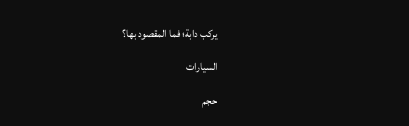يركب دابة؛ فما المقصود بها؟

السيارات

حجم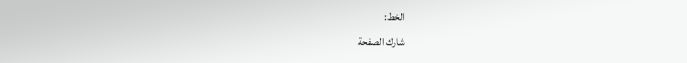الخط:
شارك الصفحة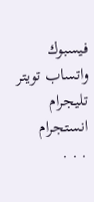فيسبوك واتساب تويتر تليجرام انستجرام
. . .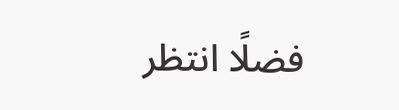فضلًا انتظر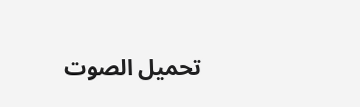تحميل الصوت